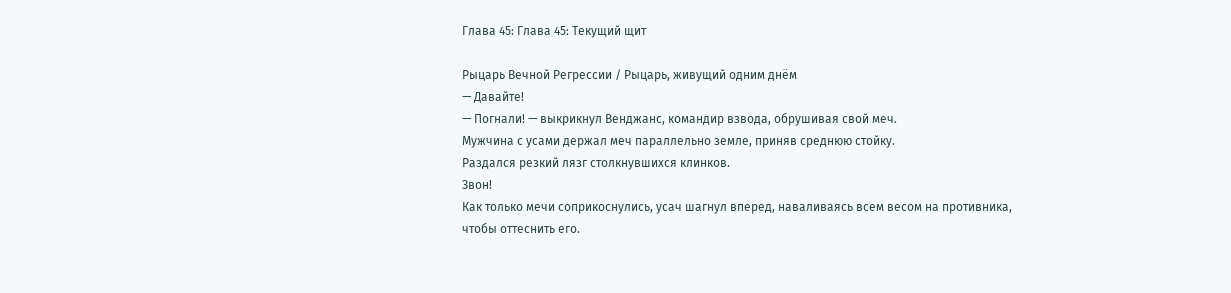Глава 45: Глава 45: Текущий щит

Рыцарь Вечной Регрессии / Рыцарь, живущий одним днём
— Давайте!
— Погнали! — выкрикнул Венджанс, командир взвода, обрушивая свой меч.
Мужчина с усами держал меч параллельно земле, приняв среднюю стойку.
Раздался резкий лязг столкнувшихся клинков.
Звон!
Как только мечи соприкоснулись, усач шагнул вперед, наваливаясь всем весом на противника, чтобы оттеснить его.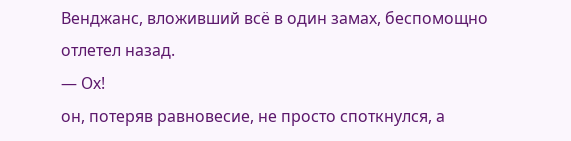Венджанс, вложивший всё в один замах, беспомощно отлетел назад.
— Ох!
он, потеряв равновесие, не просто споткнулся, а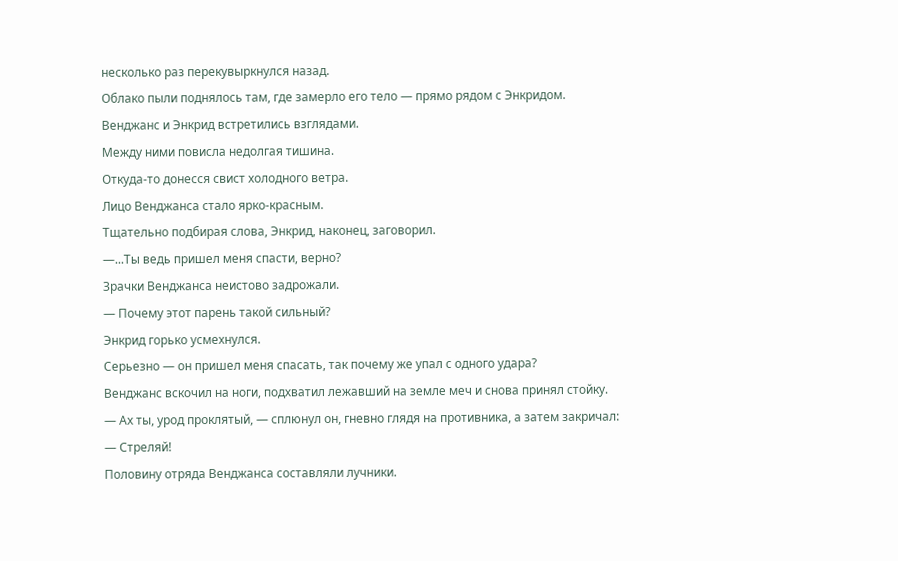несколько раз перекувыркнулся назад.
Облако пыли поднялось там, где замерло его тело — прямо рядом с Энкридом.
Венджанс и Энкрид встретились взглядами.
Между ними повисла недолгая тишина.
Откуда-то донесся свист холодного ветра.
Лицо Венджанса стало ярко-красным.
Тщательно подбирая слова, Энкрид, наконец, заговорил.
—...Ты ведь пришел меня спасти, верно?
Зрачки Венджанса неистово задрожали.
— Почему этот парень такой сильный?
Энкрид горько усмехнулся.
Серьезно — он пришел меня спасать, так почему же упал с одного удара?
Венджанс вскочил на ноги, подхватил лежавший на земле меч и снова принял стойку.
— Ах ты, урод проклятый, — сплюнул он, гневно глядя на противника, а затем закричал:
— Стреляй!
Половину отряда Венджанса составляли лучники.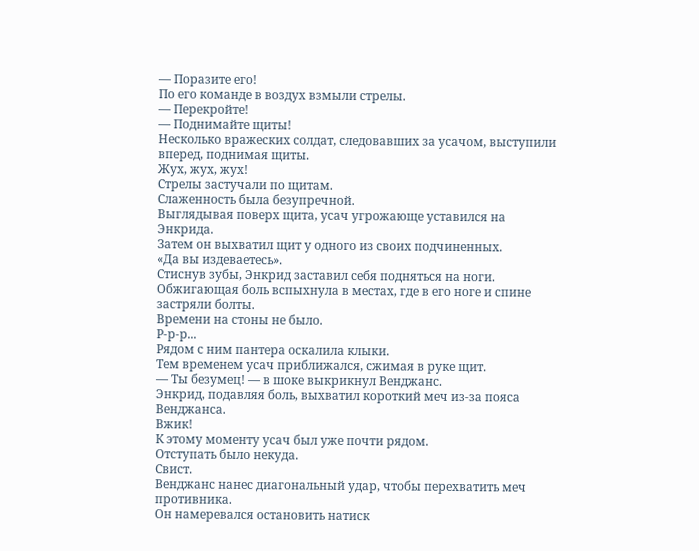— Поразите его!
По его команде в воздух взмыли стрелы.
— Перекройте!
— Поднимайте щиты!
Несколько вражеских солдат, следовавших за усачом, выступили вперед, поднимая щиты.
Жух, жух, жух!
Стрелы застучали по щитам.
Слаженность была безупречной.
Выглядывая поверх щита, усач угрожающе уставился на Энкрида.
Затем он выхватил щит у одного из своих подчиненных.
«Да вы издеваетесь».
Стиснув зубы, Энкрид заставил себя подняться на ноги.
Обжигающая боль вспыхнула в местах, где в его ноге и спине застряли болты.
Времени на стоны не было.
Р-р-р...
Рядом с ним пантера оскалила клыки.
Тем временем усач приближался, сжимая в руке щит.
— Ты безумец! — в шоке выкрикнул Венджанс.
Энкрид, подавляя боль, выхватил короткий меч из-за пояса Венджанса.
Вжик!
К этому моменту усач был уже почти рядом.
Отступать было некуда.
Свист.
Венджанс нанес диагональный удар, чтобы перехватить меч противника.
Он намеревался остановить натиск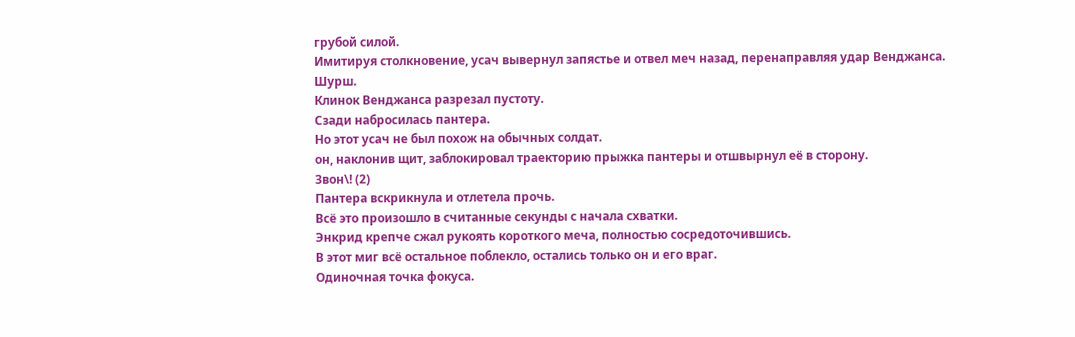грубой силой.
Имитируя столкновение, усач вывернул запястье и отвел меч назад, перенаправляя удар Венджанса.
Шурш.
Клинок Венджанса разрезал пустоту.
Сзади набросилась пантера.
Но этот усач не был похож на обычных солдат.
он, наклонив щит, заблокировал траекторию прыжка пантеры и отшвырнул её в сторону.
Звон\! (2)
Пантера вскрикнула и отлетела прочь.
Всё это произошло в считанные секунды с начала схватки.
Энкрид крепче сжал рукоять короткого меча, полностью сосредоточившись.
В этот миг всё остальное поблекло, остались только он и его враг.
Одиночная точка фокуса.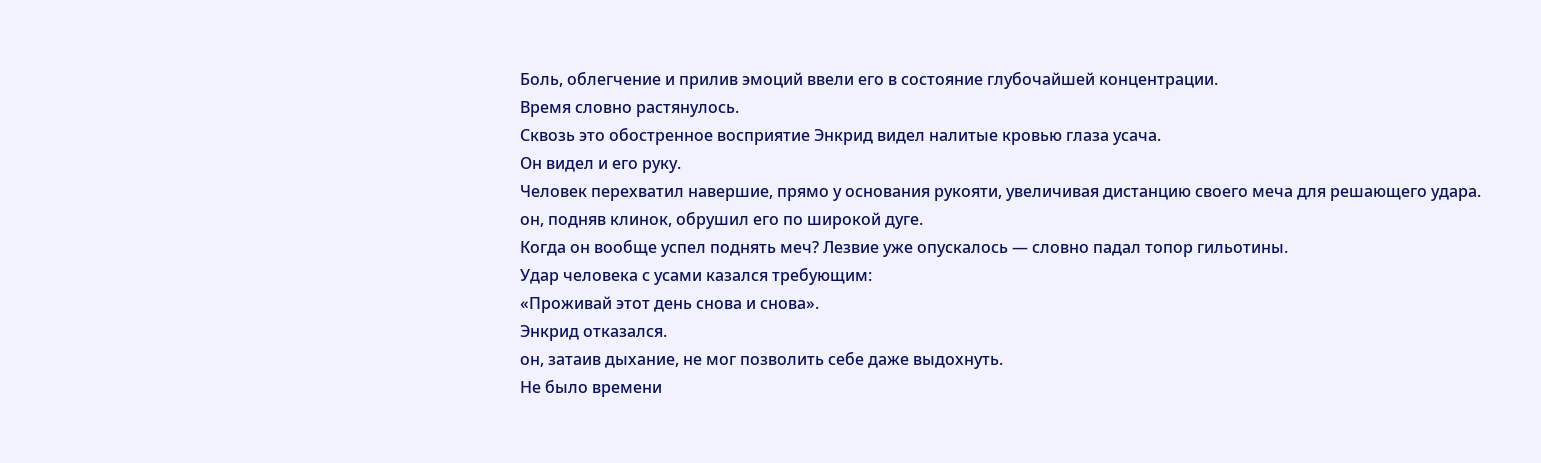Боль, облегчение и прилив эмоций ввели его в состояние глубочайшей концентрации.
Время словно растянулось.
Сквозь это обостренное восприятие Энкрид видел налитые кровью глаза усача.
Он видел и его руку.
Человек перехватил навершие, прямо у основания рукояти, увеличивая дистанцию своего меча для решающего удара.
он, подняв клинок, обрушил его по широкой дуге.
Когда он вообще успел поднять меч? Лезвие уже опускалось — словно падал топор гильотины.
Удар человека с усами казался требующим:
«Проживай этот день снова и снова».
Энкрид отказался.
он, затаив дыхание, не мог позволить себе даже выдохнуть.
Не было времени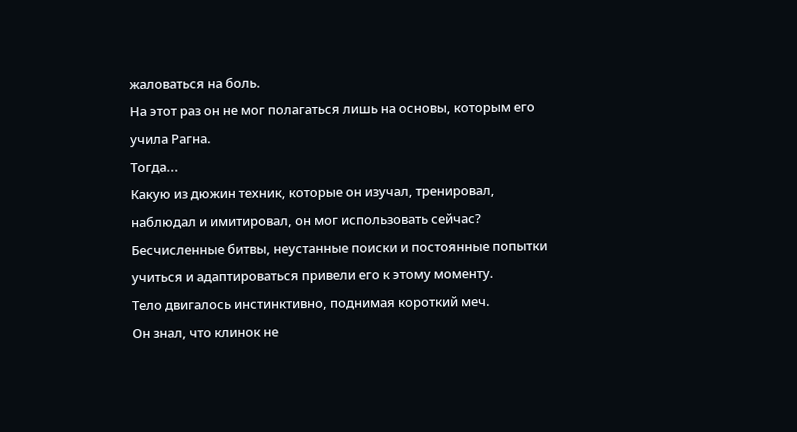жаловаться на боль.
На этот раз он не мог полагаться лишь на основы, которым его учила Рагна.
Тогда...
Какую из дюжин техник, которые он изучал, тренировал, наблюдал и имитировал, он мог использовать сейчас?
Бесчисленные битвы, неустанные поиски и постоянные попытки учиться и адаптироваться привели его к этому моменту.
Тело двигалось инстинктивно, поднимая короткий меч.
Он знал, что клинок не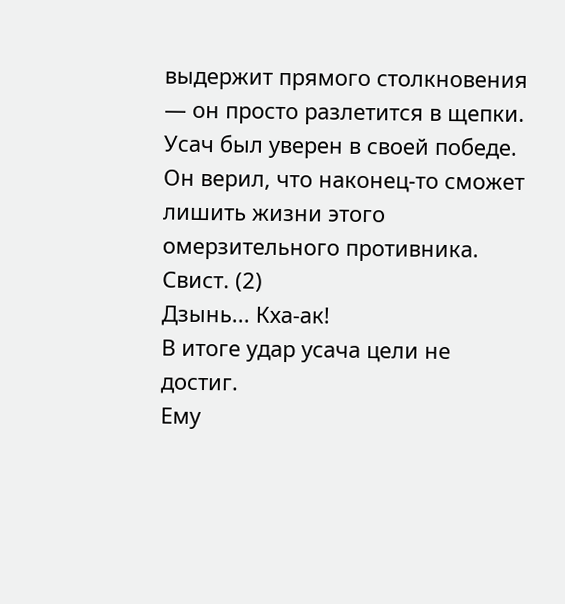выдержит прямого столкновения — он просто разлетится в щепки.
Усач был уверен в своей победе.
Он верил, что наконец-то сможет лишить жизни этого омерзительного противника.
Свист. (2)
Дзынь... Кха-ак!
В итоге удар усача цели не достиг.
Ему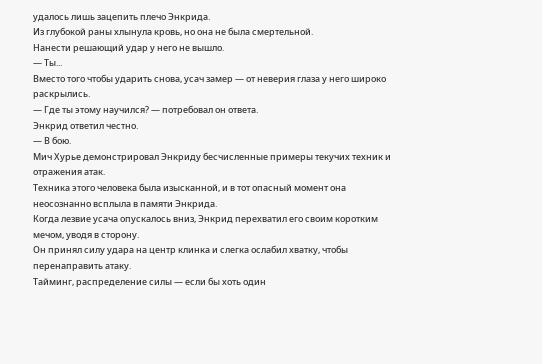удалось лишь зацепить плечо Энкрида.
Из глубокой раны хлынула кровь, но она не была смертельной.
Нанести решающий удар у него не вышло.
— Ты...
Вместо того чтобы ударить снова, усач замер — от неверия глаза у него широко раскрылись.
— Где ты этому научился? — потребовал он ответа.
Энкрид ответил честно.
— В бою.
Мич Хурье демонстрировал Энкриду бесчисленные примеры текучих техник и отражения атак.
Техника этого человека была изысканной, и в тот опасный момент она неосознанно всплыла в памяти Энкрида.
Когда лезвие усача опускалось вниз, Энкрид перехватил его своим коротким мечом, уводя в сторону.
Он принял силу удара на центр клинка и слегка ослабил хватку, чтобы перенаправить атаку.
Тайминг, распределение силы — если бы хоть один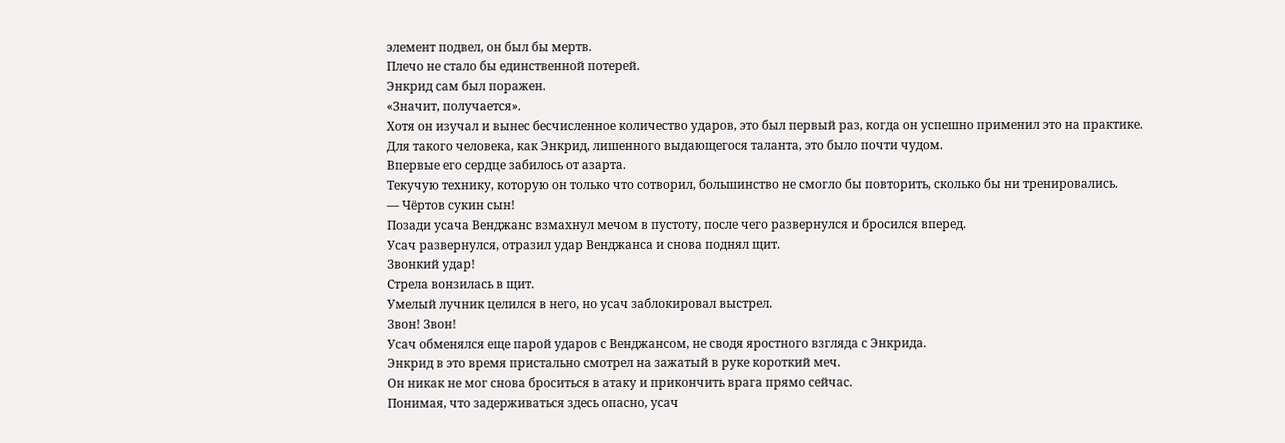элемент подвел, он был бы мертв.
Плечо не стало бы единственной потерей.
Энкрид сам был поражен.
«Значит, получается».
Хотя он изучал и вынес бесчисленное количество ударов, это был первый раз, когда он успешно применил это на практике.
Для такого человека, как Энкрид, лишенного выдающегося таланта, это было почти чудом.
Впервые его сердце забилось от азарта.
Текучую технику, которую он только что сотворил, большинство не смогло бы повторить, сколько бы ни тренировались.
— Чёртов сукин сын!
Позади усача Венджанс взмахнул мечом в пустоту, после чего развернулся и бросился вперед.
Усач развернулся, отразил удар Венджанса и снова поднял щит.
Звонкий удар!
Стрела вонзилась в щит.
Умелый лучник целился в него, но усач заблокировал выстрел.
Звон! Звон!
Усач обменялся еще парой ударов с Венджансом, не сводя яростного взгляда с Энкрида.
Энкрид в это время пристально смотрел на зажатый в руке короткий меч.
Он никак не мог снова броситься в атаку и прикончить врага прямо сейчас.
Понимая, что задерживаться здесь опасно, усач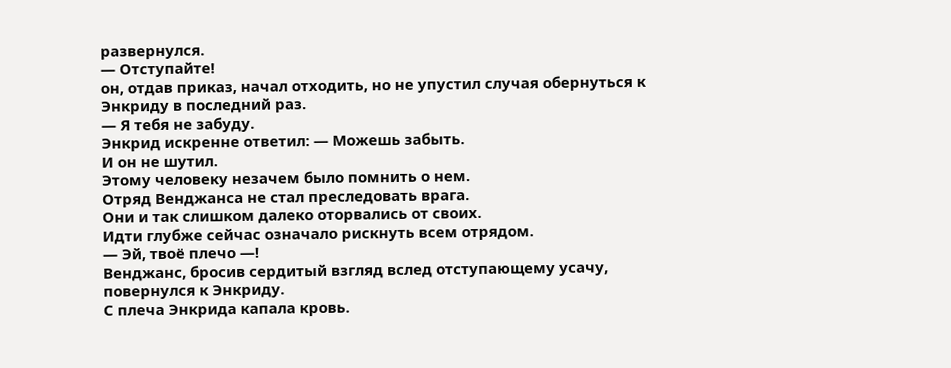развернулся.
— Отступайте!
он, отдав приказ, начал отходить, но не упустил случая обернуться к Энкриду в последний раз.
— Я тебя не забуду.
Энкрид искренне ответил: — Можешь забыть.
И он не шутил.
Этому человеку незачем было помнить о нем.
Отряд Венджанса не стал преследовать врага.
Они и так слишком далеко оторвались от своих.
Идти глубже сейчас означало рискнуть всем отрядом.
— Эй, твоё плечо —!
Венджанс, бросив сердитый взгляд вслед отступающему усачу, повернулся к Энкриду.
С плеча Энкрида капала кровь.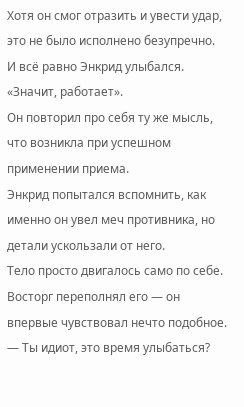Хотя он смог отразить и увести удар, это не было исполнено безупречно.
И всё равно Энкрид улыбался.
«Значит, работает».
Он повторил про себя ту же мысль, что возникла при успешном применении приема.
Энкрид попытался вспомнить, как именно он увел меч противника, но детали ускользали от него.
Тело просто двигалось само по себе.
Восторг переполнял его — он впервые чувствовал нечто подобное.
— Ты идиот, это время улыбаться?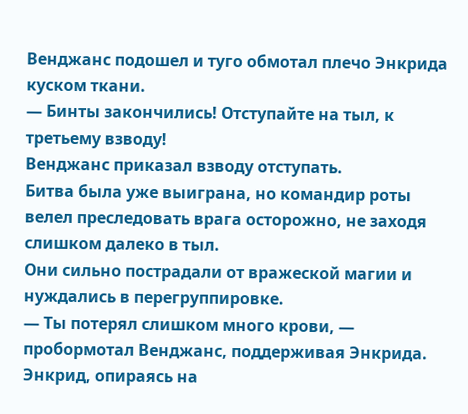Венджанс подошел и туго обмотал плечо Энкрида куском ткани.
— Бинты закончились! Отступайте на тыл, к третьему взводу!
Венджанс приказал взводу отступать.
Битва была уже выиграна, но командир роты велел преследовать врага осторожно, не заходя слишком далеко в тыл.
Они сильно пострадали от вражеской магии и нуждались в перегруппировке.
— Ты потерял слишком много крови, — пробормотал Венджанс, поддерживая Энкрида.
Энкрид, опираясь на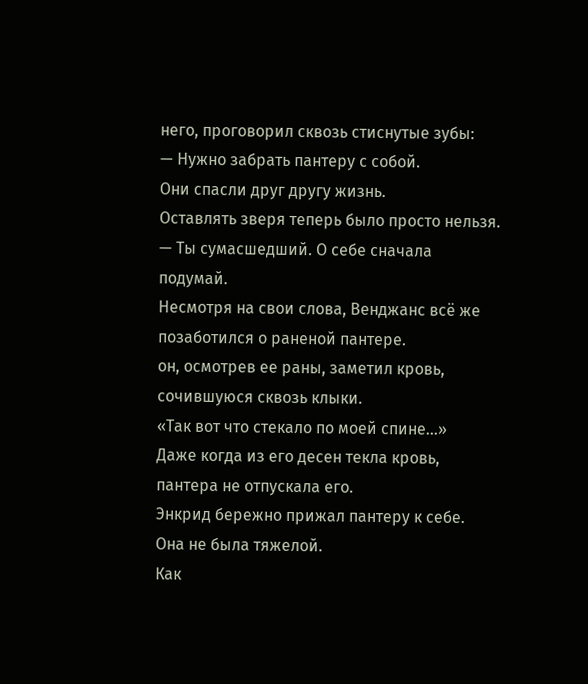него, проговорил сквозь стиснутые зубы:
— Нужно забрать пантеру с собой.
Они спасли друг другу жизнь.
Оставлять зверя теперь было просто нельзя.
— Ты сумасшедший. О себе сначала подумай.
Несмотря на свои слова, Венджанс всё же позаботился о раненой пантере.
он, осмотрев ее раны, заметил кровь, сочившуюся сквозь клыки.
«Так вот что стекало по моей спине...»
Даже когда из его десен текла кровь, пантера не отпускала его.
Энкрид бережно прижал пантеру к себе.
Она не была тяжелой.
Как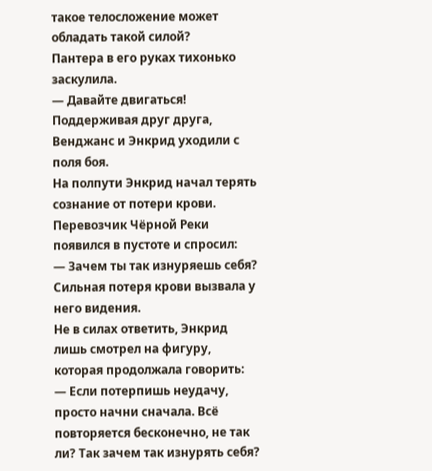такое телосложение может обладать такой силой?
Пантера в его руках тихонько заскулила.
— Давайте двигаться!
Поддерживая друг друга, Венджанс и Энкрид уходили с поля боя.
На полпути Энкрид начал терять сознание от потери крови.
Перевозчик Чёрной Реки появился в пустоте и спросил:
— Зачем ты так изнуряешь себя?
Сильная потеря крови вызвала у него видения.
Не в силах ответить, Энкрид лишь смотрел на фигуру, которая продолжала говорить:
— Если потерпишь неудачу, просто начни сначала. Всё повторяется бесконечно, не так ли? Так зачем так изнурять себя?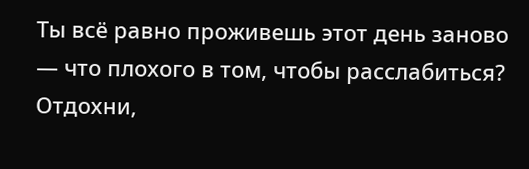Ты всё равно проживешь этот день заново — что плохого в том, чтобы расслабиться? Отдохни,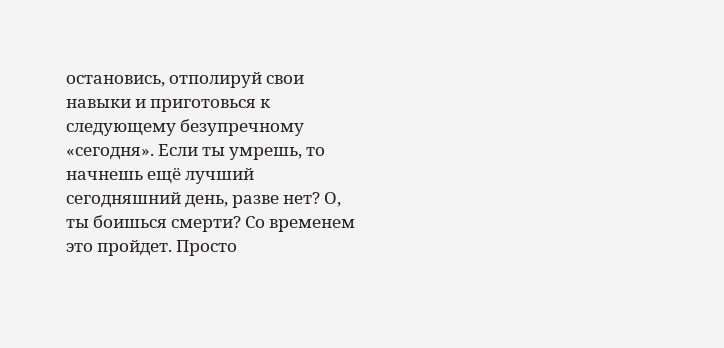остановись, отполируй свои навыки и приготовься к следующему безупречному «сегодня». Если ты умрешь, то начнешь ещё лучший сегодняшний день, разве нет? О, ты боишься смерти? Со временем это пройдет. Просто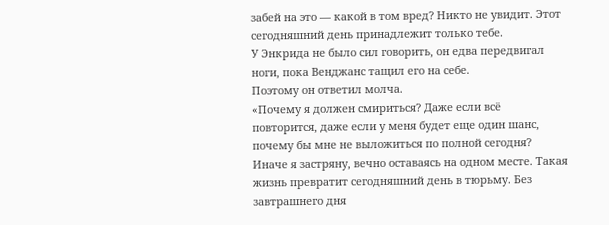забей на это — какой в том вред? Никто не увидит. Этот сегодняшний день принадлежит только тебе.
У Энкрида не было сил говорить, он едва передвигал ноги, пока Венджанс тащил его на себе.
Поэтому он ответил молча.
«Почему я должен смириться? Даже если всё повторится, даже если у меня будет еще один шанс, почему бы мне не выложиться по полной сегодня? Иначе я застряну, вечно оставаясь на одном месте. Такая жизнь превратит сегодняшний день в тюрьму. Без завтрашнего дня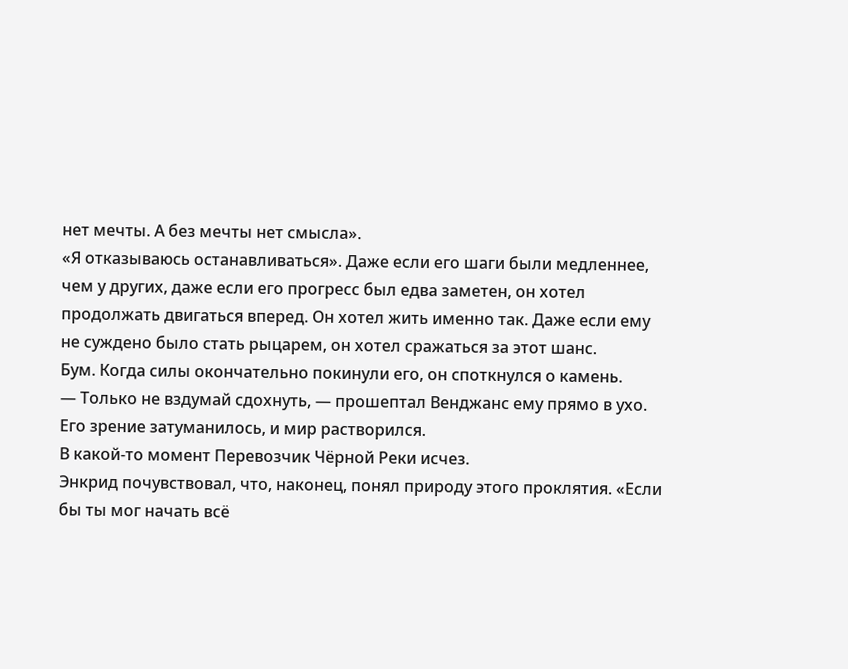нет мечты. А без мечты нет смысла».
«Я отказываюсь останавливаться». Даже если его шаги были медленнее, чем у других, даже если его прогресс был едва заметен, он хотел продолжать двигаться вперед. Он хотел жить именно так. Даже если ему не суждено было стать рыцарем, он хотел сражаться за этот шанс.
Бум. Когда силы окончательно покинули его, он споткнулся о камень.
— Только не вздумай сдохнуть, — прошептал Венджанс ему прямо в ухо.
Его зрение затуманилось, и мир растворился.
В какой-то момент Перевозчик Чёрной Реки исчез.
Энкрид почувствовал, что, наконец, понял природу этого проклятия. «Если бы ты мог начать всё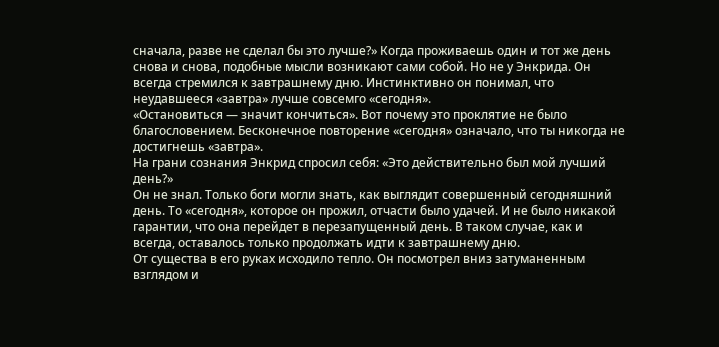сначала, разве не сделал бы это лучше?» Когда проживаешь один и тот же день снова и снова, подобные мысли возникают сами собой. Но не у Энкрида. Он всегда стремился к завтрашнему дню. Инстинктивно он понимал, что неудавшееся «завтра» лучше совсемго «сегодня».
«Остановиться — значит кончиться». Вот почему это проклятие не было благословением. Бесконечное повторение «сегодня» означало, что ты никогда не достигнешь «завтра».
На грани сознания Энкрид спросил себя: «Это действительно был мой лучший день?»
Он не знал. Только боги могли знать, как выглядит совершенный сегодняшний день. То «сегодня», которое он прожил, отчасти было удачей. И не было никакой гарантии, что она перейдет в перезапущенный день. В таком случае, как и всегда, оставалось только продолжать идти к завтрашнему дню.
От существа в его руках исходило тепло. Он посмотрел вниз затуманенным взглядом и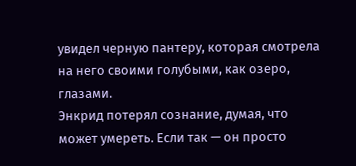увидел черную пантеру, которая смотрела на него своими голубыми, как озеро, глазами.
Энкрид потерял сознание, думая, что может умереть. Если так — он просто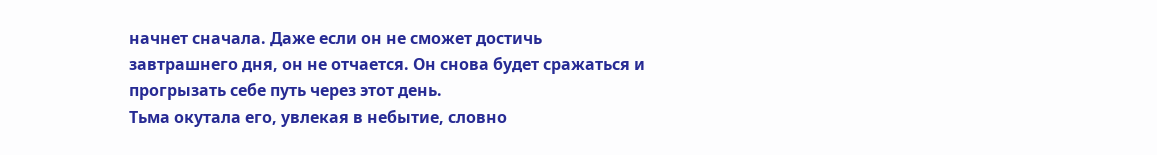начнет сначала. Даже если он не сможет достичь завтрашнего дня, он не отчается. Он снова будет сражаться и прогрызать себе путь через этот день.
Тьма окутала его, увлекая в небытие, словно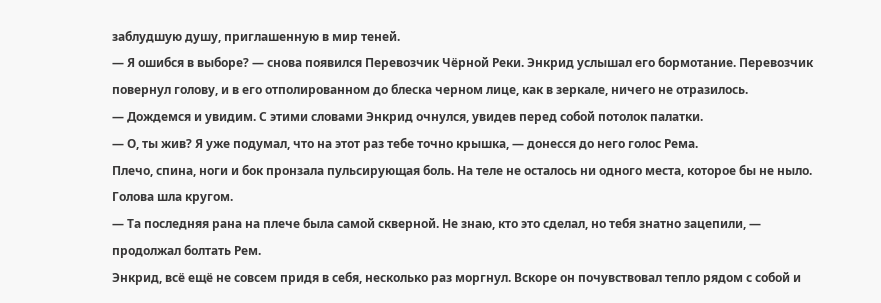заблудшую душу, приглашенную в мир теней.
— Я ошибся в выборе? — снова появился Перевозчик Чёрной Реки. Энкрид услышал его бормотание. Перевозчик повернул голову, и в его отполированном до блеска черном лице, как в зеркале, ничего не отразилось.
— Дождемся и увидим. С этими словами Энкрид очнулся, увидев перед собой потолок палатки.
— О, ты жив? Я уже подумал, что на этот раз тебе точно крышка, — донесся до него голос Рема.
Плечо, спина, ноги и бок пронзала пульсирующая боль. На теле не осталось ни одного места, которое бы не ныло. Голова шла кругом.
— Та последняя рана на плече была самой скверной. Не знаю, кто это сделал, но тебя знатно зацепили, — продолжал болтать Рем.
Энкрид, всё ещё не совсем придя в себя, несколько раз моргнул. Вскоре он почувствовал тепло рядом с собой и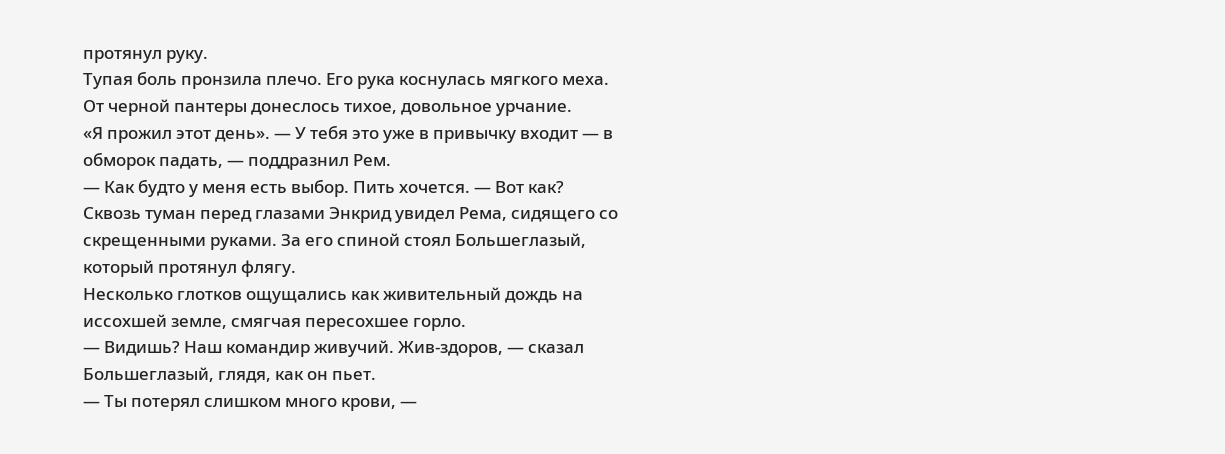протянул руку.
Тупая боль пронзила плечо. Его рука коснулась мягкого меха.
От черной пантеры донеслось тихое, довольное урчание.
«Я прожил этот день». — У тебя это уже в привычку входит — в обморок падать, — поддразнил Рем.
— Как будто у меня есть выбор. Пить хочется. — Вот как?
Сквозь туман перед глазами Энкрид увидел Рема, сидящего со скрещенными руками. За его спиной стоял Большеглазый, который протянул флягу.
Несколько глотков ощущались как живительный дождь на иссохшей земле, смягчая пересохшее горло.
— Видишь? Наш командир живучий. Жив-здоров, — сказал Большеглазый, глядя, как он пьет.
— Ты потерял слишком много крови, —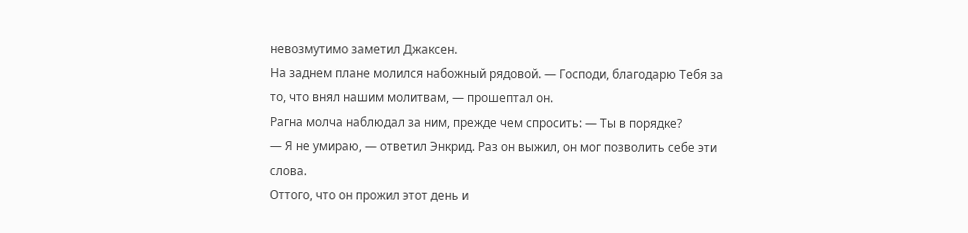невозмутимо заметил Джаксен.
На заднем плане молился набожный рядовой. — Господи, благодарю Тебя за то, что внял нашим молитвам, — прошептал он.
Рагна молча наблюдал за ним, прежде чем спросить: — Ты в порядке?
— Я не умираю, — ответил Энкрид. Раз он выжил, он мог позволить себе эти слова.
Оттого, что он прожил этот день и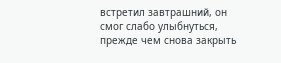встретил завтрашний, он смог слабо улыбнуться, прежде чем снова закрыть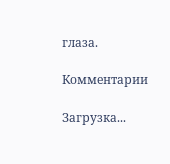глаза.

Комментарии

Загрузка...